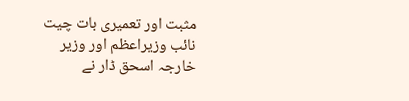مثبت اور تعمیری بات چیت
نائب وزیراعظم اور وزیر خارجہ اسحق ڈار نے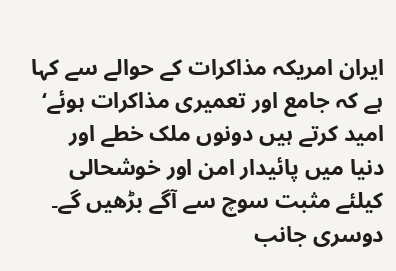ایران امریکہ مذاکرات کے حوالے سے کہا ہے کہ جامع اور تعمیری مذاکرات ہوئے‘ امید کرتے ہیں دونوں ملک خطے اور دنیا میں پائیدار امن اور خوشحالی کیلئے مثبت سوچ سے آگے بڑھیں گے۔ دوسری جانب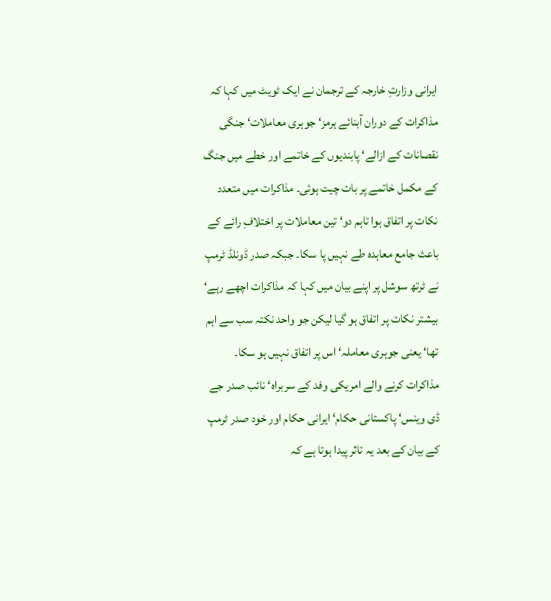ایرانی وزارتِ خارجہ کے ترجمان نے ایک ٹویٹ میں کہا کہ مذاکرات کے دوران آبنائے ہرمز‘ جوہری معاملات‘ جنگی نقصانات کے ازالے‘ پابندیوں کے خاتمے اور خطے میں جنگ کے مکمل خاتمے پر بات چیت ہوئی۔ مذاکرات میں متعدد نکات پر اتفاق ہوا تاہم دو‘ تین معاملات پر اختلافِ رائے کے باعث جامع معاہدہ طے نہیں پا سکا۔ جبکہ صدر ڈونلڈ ٹرمپ نے ٹرتھ سوشل پر اپنے بیان میں کہا کہ مذاکرات اچھے رہے‘ بیشتر نکات پر اتفاق ہو گیا لیکن جو واحد نکتہ سب سے اہم تھا‘ یعنی جوہری معاملہ‘ اس پر اتفاق نہیں ہو سکا۔ مذاکرات کرنے والے امریکی وفد کے سربراہ‘ نائب صدر جے ڈی وینس‘ پاکستانی حکام‘ ایرانی حکام اور خود صدر ٹرمپ کے بیان کے بعد یہ تاثر پیدا ہوتا ہے کہ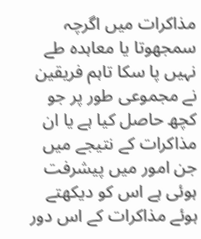مذاکرات میں اگرچہ سمجھوتا یا معاہدہ طے نہیں پا سکا تاہم فریقین نے مجموعی طور پر جو کچھ حاصل کیا ہے یا ان مذاکرات کے نتیجے میں جن امور میں پیشرفت ہوئی ہے اس کو دیکھتے ہوئے مذاکرات کے اس دور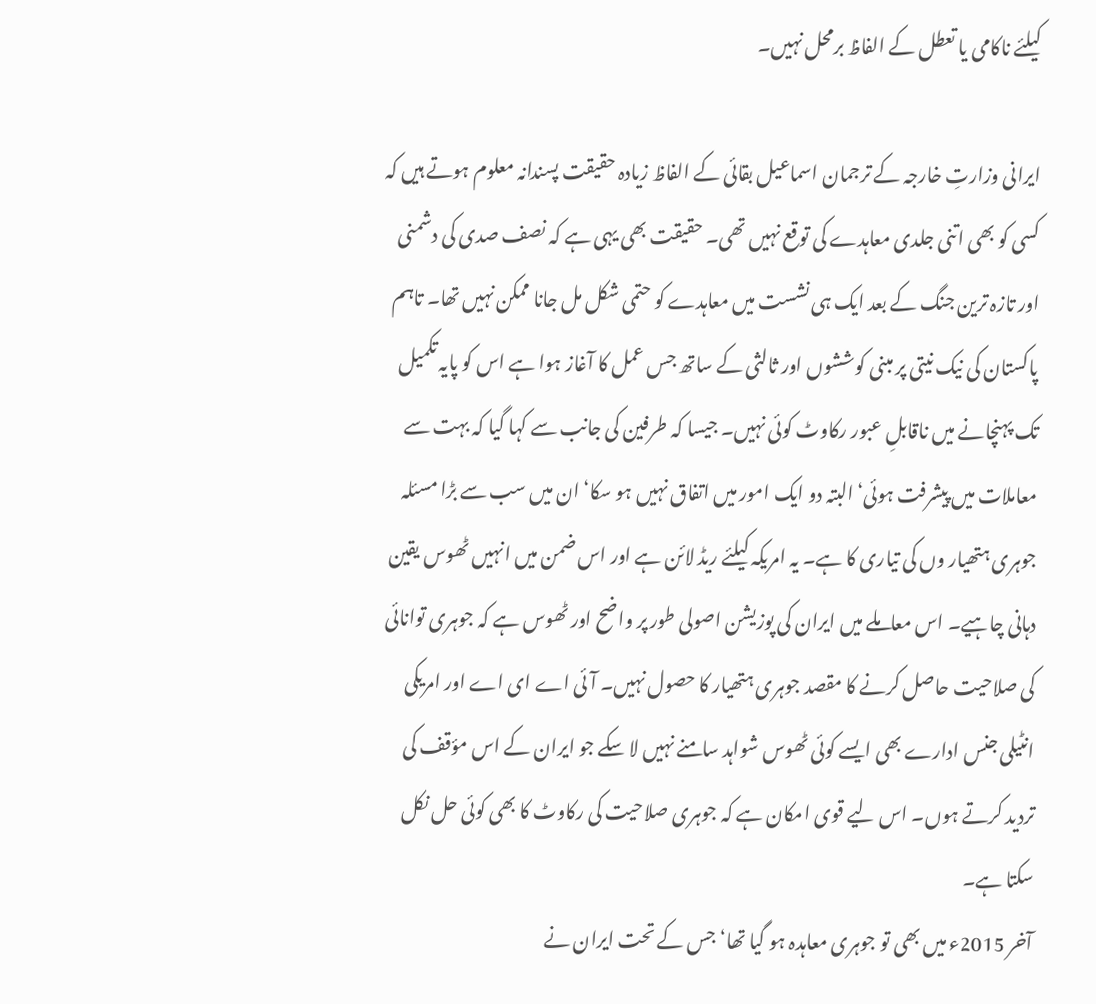کیلئے ناکامی یا تعطل کے الفاظ برمحل نہیں۔

ایرانی وزارتِ خارجہ کے ترجمان اسماعیل بقائی کے الفاظ زیادہ حقیقت پسندانہ معلوم ہوتے ہیں کہ کسی کو بھی اتنی جلدی معاہدے کی توقع نہیں تھی۔ حقیقت بھی یہی ہے کہ نصف صدی کی دشمنی اور تازہ ترین جنگ کے بعد ایک ہی نشست میں معاہدے کو حتمی شکل مل جانا ممکن نہیں تھا۔ تاہم پاکستان کی نیک نیتی پر مبنی کوششوں اور ثالثی کے ساتھ جس عمل کا آغاز ہوا ہے اس کو پایہ تکمیل تک پہنچانے میں ناقابلِ عبور رکاوٹ کوئی نہیں۔ جیسا کہ طرفین کی جانب سے کہا گیا کہ بہت سے معاملات میں پیشرفت ہوئی‘ البتہ دو ایک امور میں اتفاق نہیں ہو سکا‘ ان میں سب سے بڑا مسئلہ جوہری ہتھیار وں کی تیاری کا ہے۔ یہ امریکہ کیلئے ریڈ لائن ہے اور اس ضمن میں انہیں ٹھوس یقین دہانی چاہیے۔ اس معاملے میں ایران کی پوزیشن اصولی طور پر واضح اور ٹھوس ہے کہ جوہری توانائی کی صلاحیت حاصل کرنے کا مقصد جوہری ہتھیار کا حصول نہیں۔ آئی اے ای اے اور امریکی انٹیلی جنس ادارے بھی ایسے کوئی ٹھوس شواہد سامنے نہیں لا سکے جو ایران کے اس مؤقف کی تردید کرتے ہوں۔ اس لیے قوی امکان ہے کہ جوہری صلاحیت کی رکاوٹ کا بھی کوئی حل نکل سکتا ہے۔
آخر 2015ء میں بھی تو جوہری معاہدہ ہو گیا تھا‘ جس کے تحت ایران نے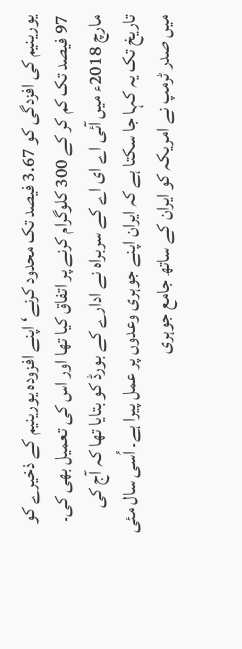یورینیم کی افزدگی کو 3.67 فیصد تک محدود کرنے‘ اپنے افزودہ یورینیم کے ذخیرے کو 97 فیصد تک کم کر کے 300 کلوگرام کرنے پر اتفاق کیا تھا اور اس کی تعمیل بھی کی۔ مارچ 2018ء میں آئی اے ای اے کے سربراہ نے ادارے کے بورڈ کو بتایا تھا کہ آج کی تاریخ تک یہ کہا جا سکتا ہے کہ ایران اپنے جوہری وعدوں پر عمل پیرا ہے۔ اُسی سال مئی میں صدر ٹرمپ نے امریکہ کو ایران کے ساتھ جامع جوہری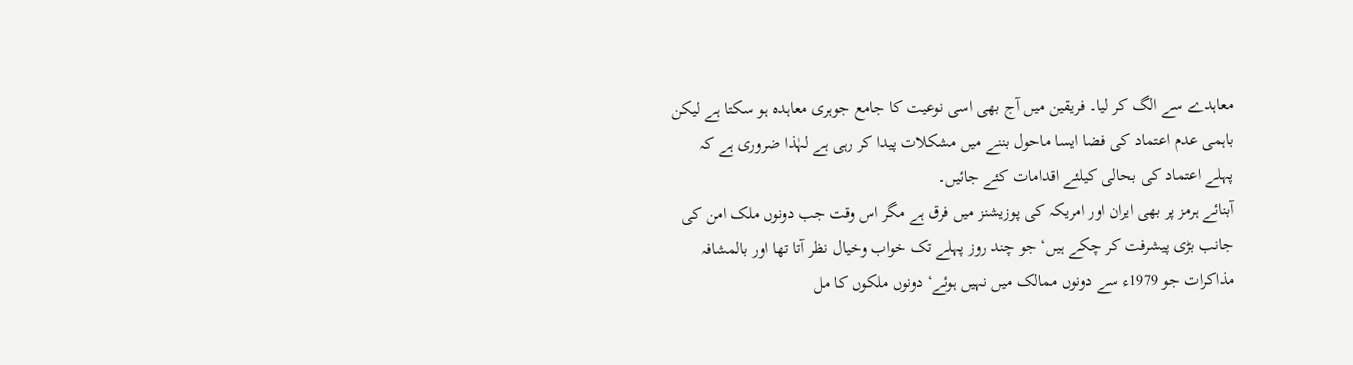معاہدے سے الگ کر لیا۔ فریقین میں آج بھی اسی نوعیت کا جامع جوہری معاہدہ ہو سکتا ہے لیکن باہمی عدم اعتماد کی فضا ایسا ماحول بننے میں مشکلات پیدا کر رہی ہے لہٰذا ضروری ہے کہ پہلے اعتماد کی بحالی کیلئے اقدامات کئے جائیں۔
آبنائے ہرمز پر بھی ایران اور امریکہ کی پوزیشنز میں فرق ہے مگر اس وقت جب دونوں ملک امن کی جانب بڑی پیشرفت کر چکے ہیں‘ جو چند روز پہلے تک خواب وخیال نظر آتا تھا اور بالمشافہ مذاکرات جو 1979ء سے دونوں ممالک میں نہیں ہوئے‘ دونوں ملکوں کا مل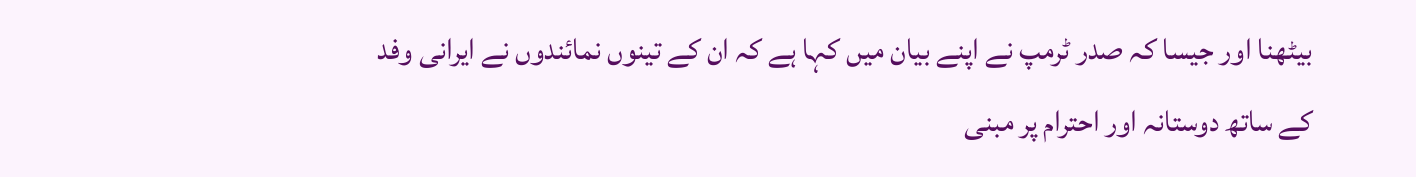بیٹھنا اور جیسا کہ صدر ٹرمپ نے اپنے بیان میں کہا ہے کہ ان کے تینوں نمائندوں نے ایرانی وفد کے ساتھ دوستانہ اور احترام پر مبنی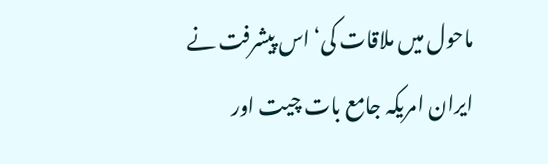ماحول میں ملاقات کی‘ اس پیشرفت نے ایران امریکہ جامع بات چیت اور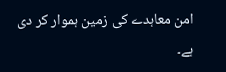امن معاہدے کی زمین ہموار کر دی ہے۔